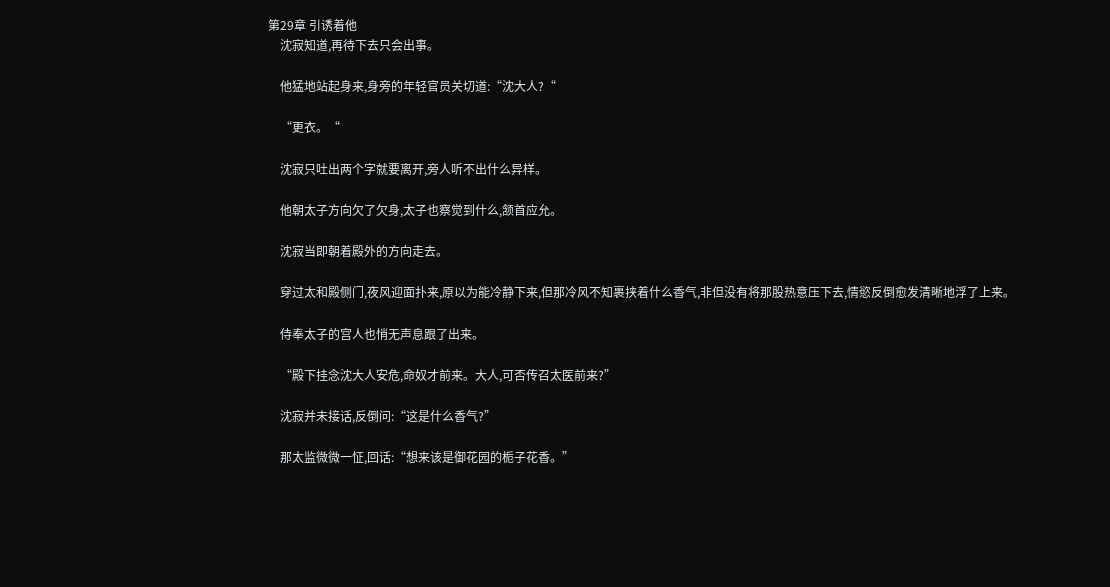第29章 引诱着他
    沈寂知道,再待下去只会出事。

    他猛地站起身来,身旁的年轻官员关切道:“沈大人?“

    “更衣。“

    沈寂只吐出两个字就要离开,旁人听不出什么异样。

    他朝太子方向欠了欠身,太子也察觉到什么,颔首应允。

    沈寂当即朝着殿外的方向走去。

    穿过太和殿侧门,夜风迎面扑来,原以为能冷静下来,但那冷风不知裹挟着什么香气,非但没有将那股热意压下去,情慾反倒愈发清晰地浮了上来。

    侍奉太子的宫人也悄无声息跟了出来。

    “殿下挂念沈大人安危,命奴才前来。大人,可否传召太医前来?”

    沈寂并未接话,反倒问:“这是什么香气?”

    那太监微微一怔,回话:“想来该是御花园的栀子花香。”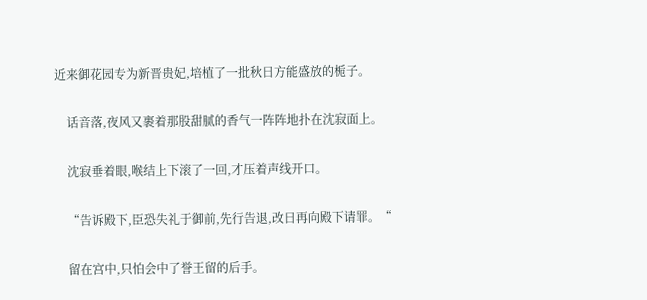近来御花园专为新晋贵妃,培植了一批秋日方能盛放的栀子。

    话音落,夜风又裹着那股甜腻的香气一阵阵地扑在沈寂面上。

    沈寂垂着眼,喉结上下滚了一回,才压着声线开口。

    “告诉殿下,臣恐失礼于御前,先行告退,改日再向殿下请罪。“

    留在宫中,只怕会中了誉王留的后手。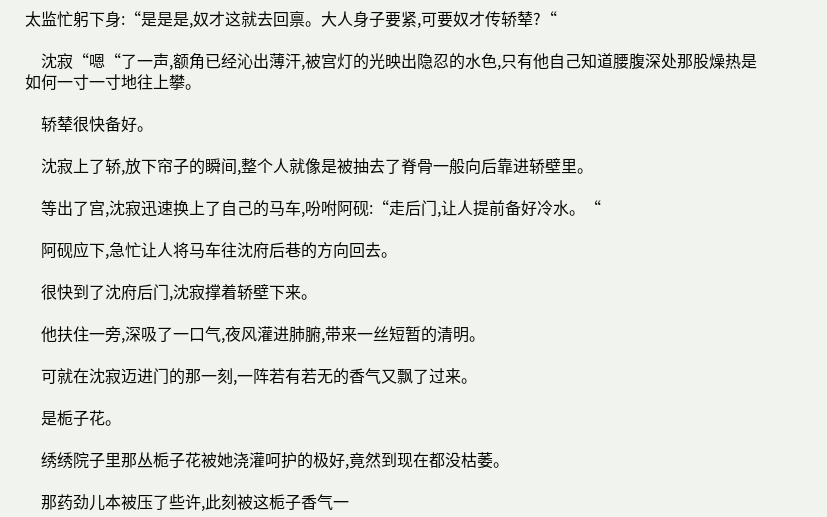太监忙躬下身:“是是是,奴才这就去回禀。大人身子要紧,可要奴才传轿辇?“

    沈寂“嗯“了一声,额角已经沁出薄汗,被宫灯的光映出隐忍的水色,只有他自己知道腰腹深处那股燥热是如何一寸一寸地往上攀。

    轿辇很快备好。

    沈寂上了轿,放下帘子的瞬间,整个人就像是被抽去了脊骨一般向后靠进轿壁里。

    等出了宫,沈寂迅速换上了自己的马车,吩咐阿砚:“走后门,让人提前备好冷水。“

    阿砚应下,急忙让人将马车往沈府后巷的方向回去。

    很快到了沈府后门,沈寂撑着轿壁下来。

    他扶住一旁,深吸了一口气,夜风灌进肺腑,带来一丝短暂的清明。

    可就在沈寂迈进门的那一刻,一阵若有若无的香气又飘了过来。

    是栀子花。

    绣绣院子里那丛栀子花被她浇灌呵护的极好,竟然到现在都没枯萎。

    那药劲儿本被压了些许,此刻被这栀子香气一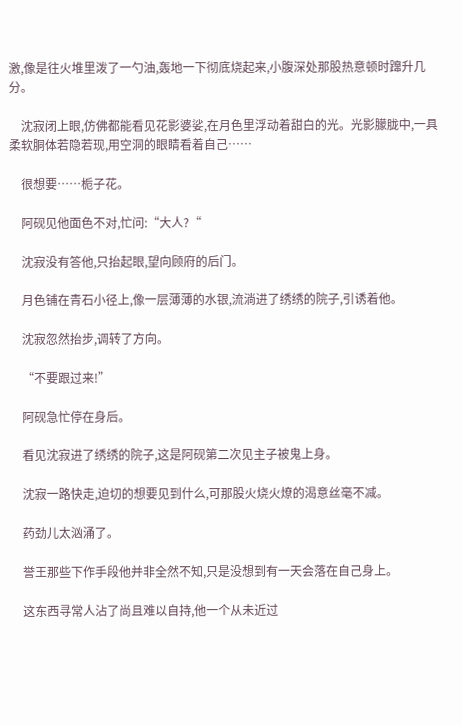激,像是往火堆里泼了一勺油,轰地一下彻底烧起来,小腹深处那股热意顿时蹿升几分。

    沈寂闭上眼,仿佛都能看见花影婆娑,在月色里浮动着甜白的光。光影朦胧中,一具柔软胴体若隐若现,用空洞的眼睛看着自己……

    很想要……栀子花。

    阿砚见他面色不对,忙问:“大人?“

    沈寂没有答他,只抬起眼,望向顾府的后门。

    月色铺在青石小径上,像一层薄薄的水银,流淌进了绣绣的院子,引诱着他。

    沈寂忽然抬步,调转了方向。

    “不要跟过来!”

    阿砚急忙停在身后。

    看见沈寂进了绣绣的院子,这是阿砚第二次见主子被鬼上身。

    沈寂一路快走,迫切的想要见到什么,可那股火烧火燎的渴意丝毫不减。

    药劲儿太汹涌了。

    誉王那些下作手段他并非全然不知,只是没想到有一天会落在自己身上。

    这东西寻常人沾了尚且难以自持,他一个从未近过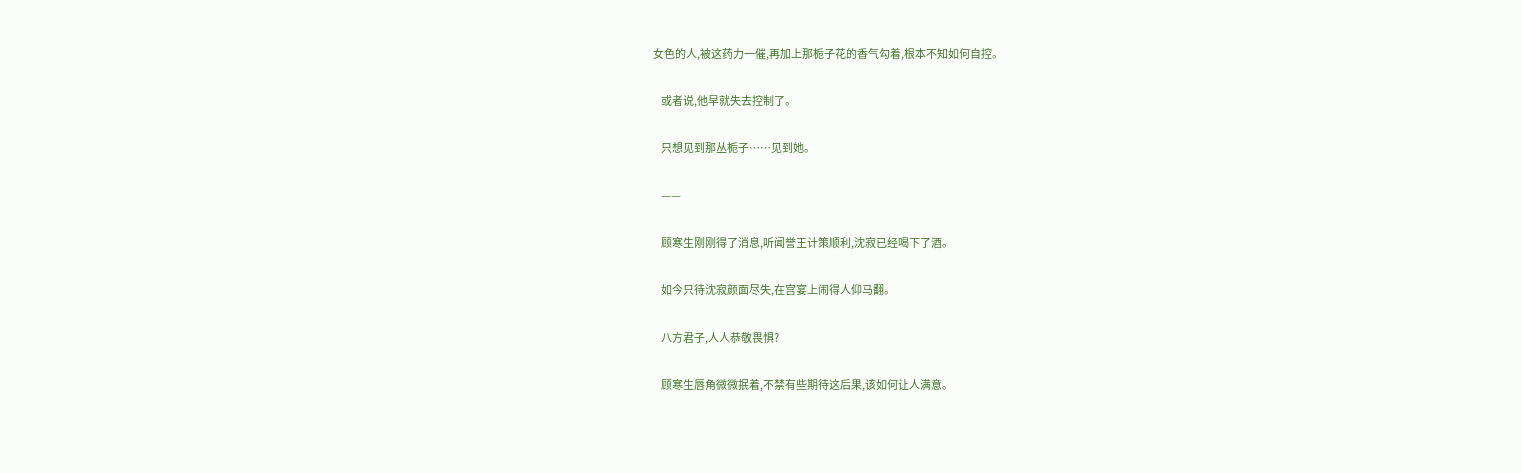女色的人,被这药力一催,再加上那栀子花的香气勾着,根本不知如何自控。

    或者说,他早就失去控制了。

    只想见到那丛栀子……见到她。

    ——

    顾寒生刚刚得了消息,听闻誉王计策顺利,沈寂已经喝下了酒。

    如今只待沈寂颜面尽失,在宫宴上闹得人仰马翻。

    八方君子,人人恭敬畏惧?

    顾寒生唇角微微抿着,不禁有些期待这后果,该如何让人满意。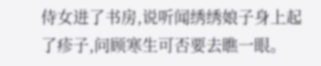侍女进了书房,说听闻绣绣娘子身上起了疹子,问顾寒生可否要去瞧一眼。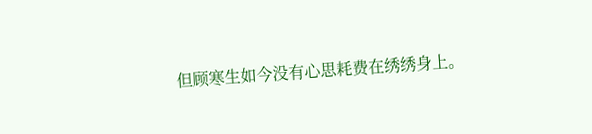但顾寒生如今没有心思耗费在绣绣身上。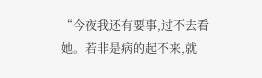“今夜我还有要事,过不去看她。若非是病的起不来,就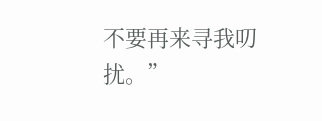不要再来寻我叨扰。”